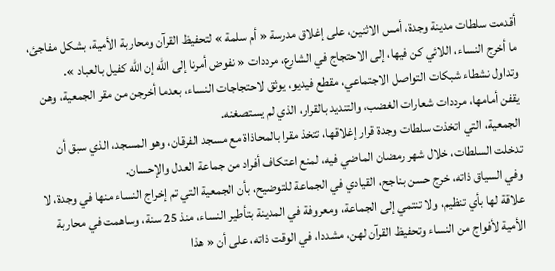أقدمت سلطات مدينة وجدة، أمس الاثنين، على إغلاق مدرسة « أم سلمة » لتحفيظ القرآن ومحاربة الأمية، بشكل مفاجئ، ما أخرج النساء، اللائي كن فيها، إلى الاحتجاج في الشارع، مرددات « نفوض أمرنا إلى الله إن الله كفيل بالعباد ».
وتداول نشطاء شبكات التواصل الاجتماعي، مقطع فيديو، يوثق لاحتجاجات النساء، بعدما أخرجن من مقر الجمعية، وهن يقفن أمامها، مرددات شعارات الغضب، والتنديد بالقرار، الذي لم يستصغنه.
الجمعية، التي اتخذت سلطات وجدة قرار إغلاقها، تتخذ مقرا بالمحاذاة مع مسجد الفرقان، وهو المسجد، الذي سبق أن تدخلت السلطات، خلال شهر رمضان الماضي فيه، لمنع اعتكاف أفراد من جماعة العدل والإحسان.
وفي السياق ذاته، خرج حسن بناجح، القيادي في الجماعة للتوضيح، بأن الجمعية التي تم إخراج النساء منها في وجدة، لا علاقة لها بأي تنظيم، ولا تنتمي إلى الجماعة، ومعروفة في المدينة بتأطير النساء، منذ 25 سنة، وساهمت في محاربة الأمية لأفواج من النساء وتحفيظ القرآن لهن، مشددا، في الوقت ذاته، على أن « هذا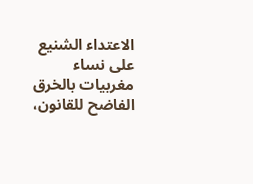الاعتداء الشنيع على نساء مغربيات بالخرق الفاضح للقانون،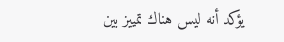يؤكد أنه ليس هناك تمييز بين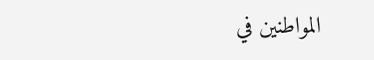المواطنين في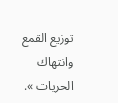توزيع القمع وانتهاك الحريات ».